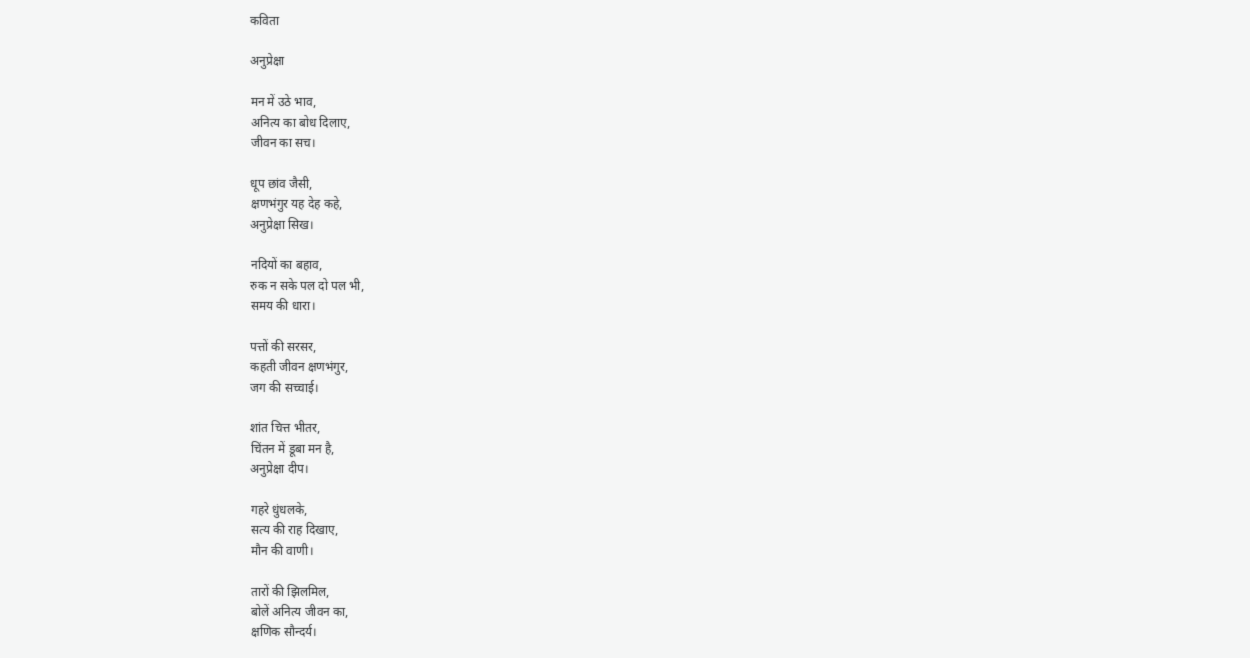कविता

अनुप्रेक्षा

मन में उठे भाव,
अनित्य का बोध दिलाए,
जीवन का सच।

धूप छांव जैसी,
क्षणभंगुर यह देह कहे,
अनुप्रेक्षा सिख।

नदियों का बहाव,
रुक न सके पल दो पल भी,
समय की धारा।

पत्तों की सरसर,
कहती जीवन क्षणभंगुर,
जग की सच्चाई।

शांत चित्त भीतर,
चिंतन में डूबा मन है,
अनुप्रेक्षा दीप।

गहरे धुंधलके,
सत्य की राह दिखाए,
मौन की वाणी।

तारों की झिलमिल,
बोलें अनित्य जीवन का,
क्षणिक सौन्दर्य।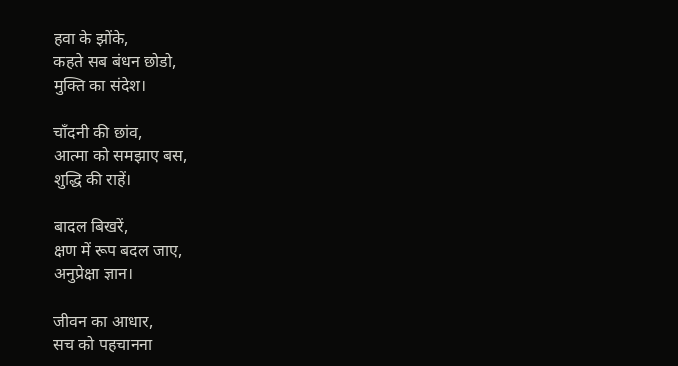हवा के झोंके,
कहते सब बंधन छोडो,
मुक्ति का संदेश।

चाँदनी की छांव,
आत्मा को समझाए बस,
शुद्धि की राहें।

बादल बिखरें,
क्षण में रूप बदल जाए,
अनुप्रेक्षा ज्ञान।

जीवन का आधार,
सच को पहचानना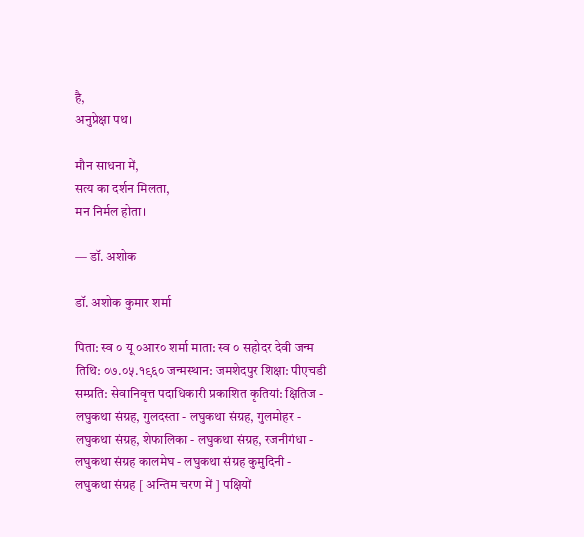है,
अनुप्रेक्षा पथ।

मौन साधना में,
सत्य का दर्शन मिलता,
मन निर्मल होता।

— डॉ. अशोक

डॉ. अशोक कुमार शर्मा

पिता: स्व ० यू ०आर० शर्मा माता: स्व ० सहोदर देवी जन्म तिथि: ०७.०५.१९६० जन्मस्थान: जमशेदपुर शिक्षा: पीएचडी सम्प्रति: सेवानिवृत्त पदाधिकारी प्रकाशित कृतियां: क्षितिज - लघुकथा संग्रह, गुलदस्ता - लघुकथा संग्रह, गुलमोहर - लघुकथा संग्रह, शेफालिका - लघुकथा संग्रह, रजनीगंधा - लघुकथा संग्रह कालमेघ - लघुकथा संग्रह कुमुदिनी - लघुकथा संग्रह [ अन्तिम चरण में ] पक्षियों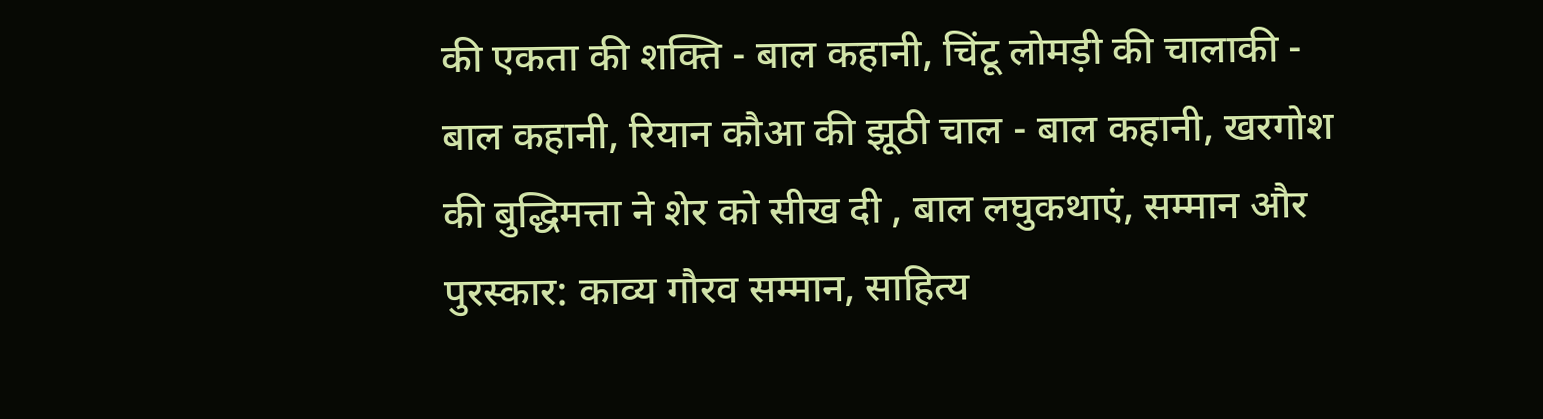की एकता की शक्ति - बाल कहानी, चिंटू लोमड़ी की चालाकी - बाल कहानी, रियान कौआ की झूठी चाल - बाल कहानी, खरगोश की बुद्धिमत्ता ने शेर को सीख दी , बाल लघुकथाएं, सम्मान और पुरस्कार: काव्य गौरव सम्मान, साहित्य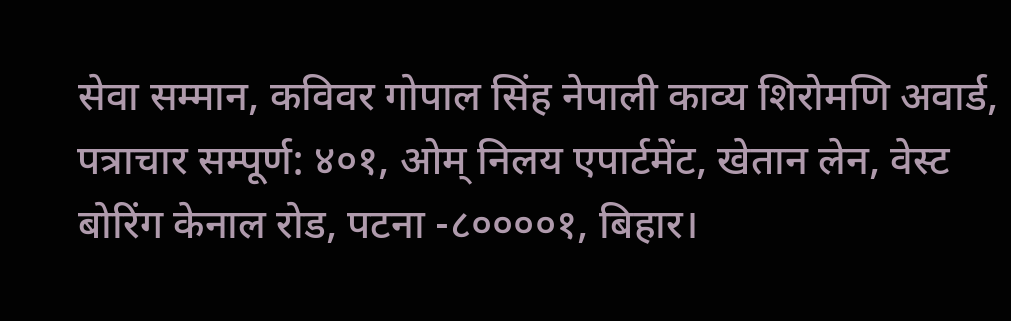सेवा सम्मान, कविवर गोपाल सिंह नेपाली काव्य शिरोमणि अवार्ड, पत्राचार सम्पूर्ण: ४०१, ओम् निलय एपार्टमेंट, खेतान लेन, वेस्ट बोरिंग केनाल रोड, पटना -८००००१, बिहार।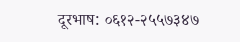दूरभाष: ०६१२-२५५७३४७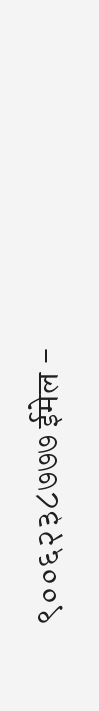९००६२३८७७७ ईमेल -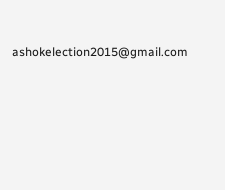ashokelection2015@gmail.com